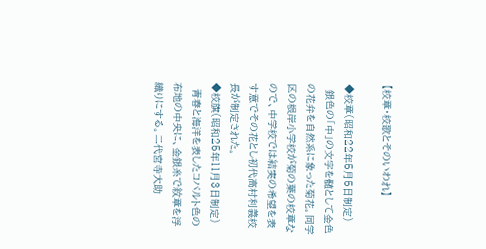【校章・校歌とそのいわれ】

◆校章(昭和22年5月5日制定)
  銀色の「中」の文字を髄として金色の花弁を自然系に象った菊花。同学区の根岸小学校が菊の葉の校章なので、中学校では結実の希望を表す意でその花とし初代高村利義校長が制定された。
◆校旗(昭和25年11月3日制定)
  青春と海洋を表したコバルト色の布地の中央に、金銀糸で紋章を浮織りにする。二代宮寺大助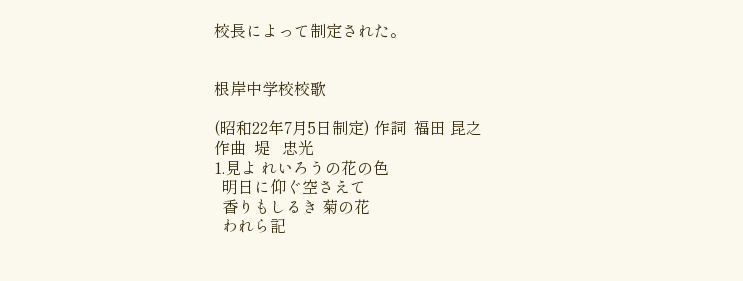校長によって制定された。


根岸中学校校歌

(昭和22年7月5日制定) 作詞  福田 昆之
作曲  堤   忠光
1.見よ れいろうの花の色
  明日に仰ぐ空さえて
  香りもしるき 菊の花
  われら記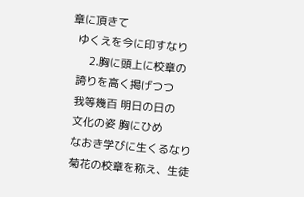章に頂きて
  ゆくえを今に印すなり
      2.胸に頭上に校章の
  誇りを高く掲げつつ
  我等幾百 明日の日の
  文化の姿 胸にひめ
  なおき学びに生くるなり
  菊花の校章を称え、生徒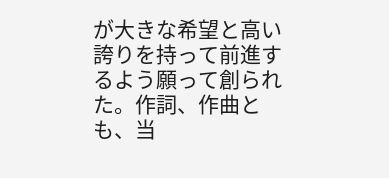が大きな希望と高い誇りを持って前進するよう願って創られた。作詞、作曲とも、当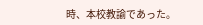時、本校教諭であった。